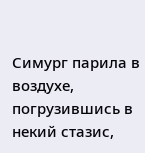Симург парила в воздухе, погрузившись в некий стазис,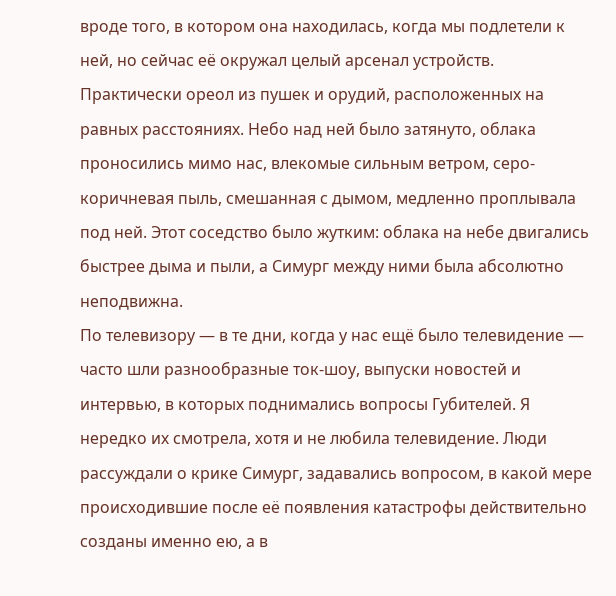вроде того, в котором она находилась, когда мы подлетели к ней, но сейчас её окружал целый арсенал устройств. Практически ореол из пушек и орудий, расположенных на равных расстояниях. Небо над ней было затянуто, облака проносились мимо нас, влекомые сильным ветром, серо-коричневая пыль, смешанная с дымом, медленно проплывала под ней. Этот соседство было жутким: облака на небе двигались быстрее дыма и пыли, а Симург между ними была абсолютно неподвижна.
По телевизору — в те дни, когда у нас ещё было телевидение — часто шли разнообразные ток-шоу, выпуски новостей и интервью, в которых поднимались вопросы Губителей. Я нередко их смотрела, хотя и не любила телевидение. Люди рассуждали о крике Симург, задавались вопросом, в какой мере происходившие после её появления катастрофы действительно созданы именно ею, а в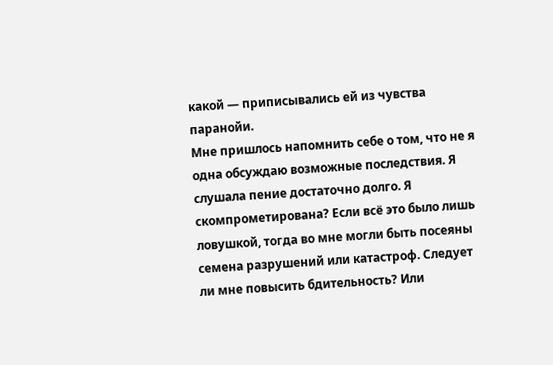какой — приписывались ей из чувства паранойи.
Мне пришлось напомнить себе о том, что не я одна обсуждаю возможные последствия. Я слушала пение достаточно долго. Я скомпрометирована? Если всё это было лишь ловушкой, тогда во мне могли быть посеяны семена разрушений или катастроф. Следует ли мне повысить бдительность? Или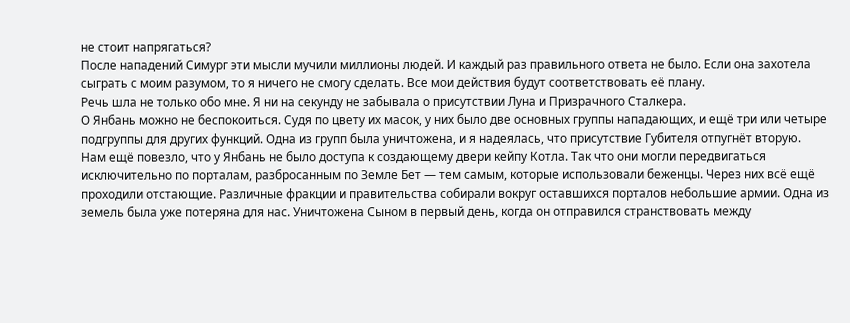не стоит напрягаться?
После нападений Симург эти мысли мучили миллионы людей. И каждый раз правильного ответа не было. Если она захотела сыграть с моим разумом, то я ничего не смогу сделать. Все мои действия будут соответствовать её плану.
Речь шла не только обо мне. Я ни на секунду не забывала о присутствии Луна и Призрачного Сталкера.
О Янбань можно не беспокоиться. Судя по цвету их масок, у них было две основных группы нападающих, и ещё три или четыре подгруппы для других функций. Одна из групп была уничтожена, и я надеялась, что присутствие Губителя отпугнёт вторую.
Нам ещё повезло, что у Янбань не было доступа к создающему двери кейпу Котла. Так что они могли передвигаться исключительно по порталам, разбросанным по Земле Бет — тем самым, которые использовали беженцы. Через них всё ещё проходили отстающие. Различные фракции и правительства собирали вокруг оставшихся порталов небольшие армии. Одна из земель была уже потеряна для нас. Уничтожена Сыном в первый день, когда он отправился странствовать между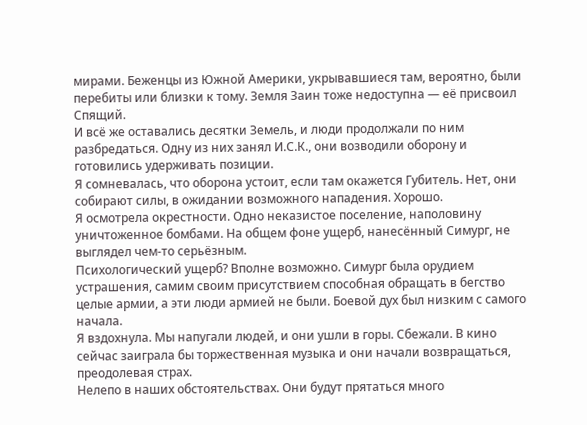мирами. Беженцы из Южной Америки, укрывавшиеся там, вероятно, были перебиты или близки к тому. Земля Заин тоже недоступна — её присвоил Спящий.
И всё же оставались десятки Земель, и люди продолжали по ним разбредаться. Одну из них занял И.С.К., они возводили оборону и готовились удерживать позиции.
Я сомневалась, что оборона устоит, если там окажется Губитель. Нет, они собирают силы, в ожидании возможного нападения. Хорошо.
Я осмотрела окрестности. Одно неказистое поселение, наполовину уничтоженное бомбами. На общем фоне ущерб, нанесённый Симург, не выглядел чем-то серьёзным.
Психологический ущерб? Вполне возможно. Симург была орудием устрашения, самим своим присутствием способная обращать в бегство целые армии, а эти люди армией не были. Боевой дух был низким с самого начала.
Я вздохнула. Мы напугали людей, и они ушли в горы. Сбежали. В кино сейчас заиграла бы торжественная музыка и они начали возвращаться, преодолевая страх.
Нелепо в наших обстоятельствах. Они будут прятаться много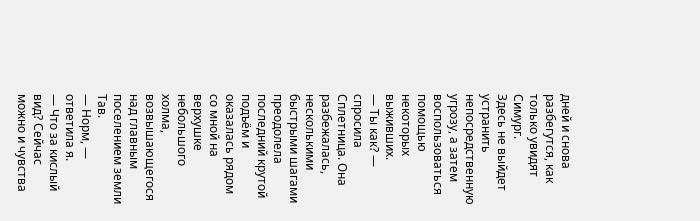дней и снова разбегутся, как только увидят Симург.
Здесь не выйдет устранить непосредственную угрозу, а затем воспользоваться помощью некоторых выживших.
— Ты как? — спросила Сплетница. Она разбежалась, несколькими быстрыми шагами преодолела последний крутой подъём и оказалась рядом со мной на верхушке небольшого холма, возвышающегося над главным поселением земли Тав.
— Норм, — ответила я.
— Что за кислый вид? Сейчас можно и чувства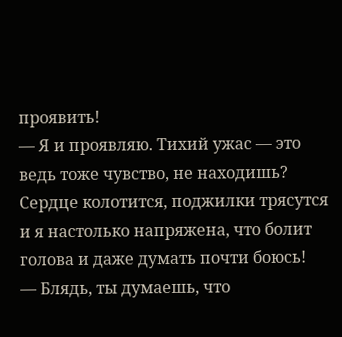проявить!
— Я и проявляю. Тихий ужас — это ведь тоже чувство, не находишь? Сердце колотится, поджилки трясутся и я настолько напряжена, что болит голова и даже думать почти боюсь!
— Блядь, ты думаешь, что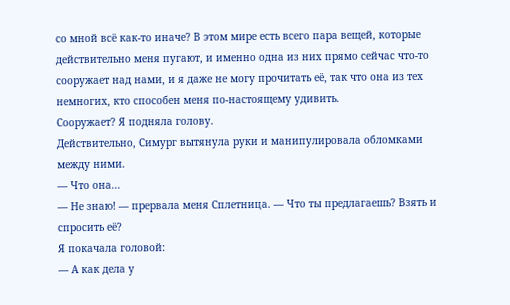со мной всё как-то иначе? В этом мире есть всего пара вещей, которые действительно меня пугают, и именно одна из них прямо сейчас что-то сооружает над нами, и я даже не могу прочитать её, так что она из тех немногих, кто способен меня по-настоящему удивить.
Сооружает? Я подняла голову.
Действительно, Симург вытянула руки и манипулировала обломками между ними.
— Что она...
— Не знаю! — прервала меня Сплетница. — Что ты предлагаешь? Взять и спросить её?
Я покачала головой:
— А как дела у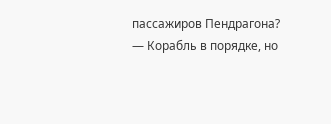пассажиров Пендрагона?
— Корабль в порядке, но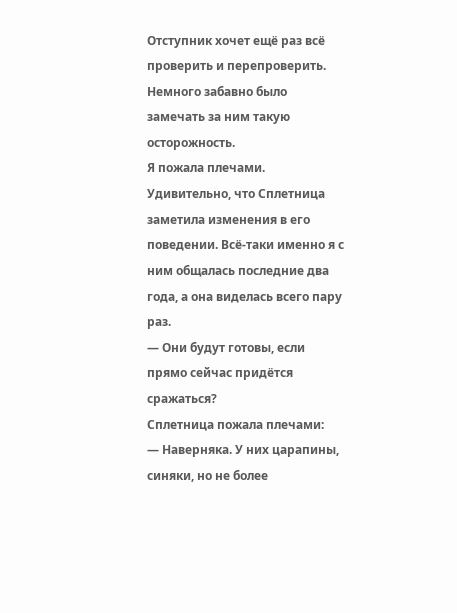Отступник хочет ещё раз всё проверить и перепроверить. Немного забавно было замечать за ним такую осторожность.
Я пожала плечами. Удивительно, что Сплетница заметила изменения в его поведении. Всё-таки именно я с ним общалась последние два года, а она виделась всего пару раз.
— Они будут готовы, если прямо сейчас придётся сражаться?
Сплетница пожала плечами:
— Наверняка. У них царапины, синяки, но не более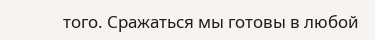того. Сражаться мы готовы в любой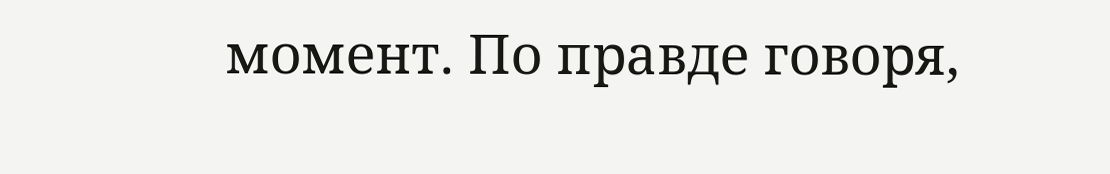момент. По правде говоря,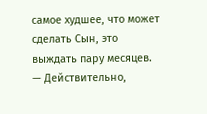самое худшее, что может сделать Сын, это выждать пару месяцев.
— Действительно,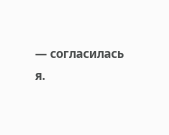— согласилась я.